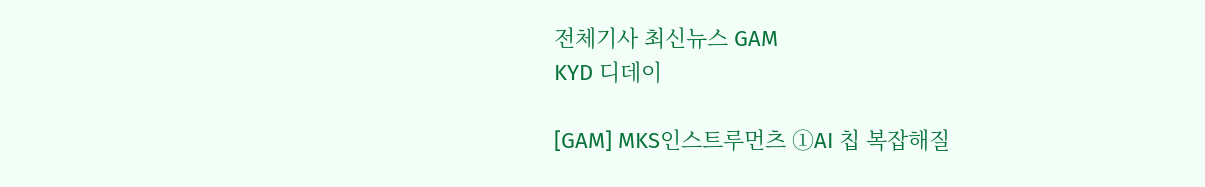전체기사 최신뉴스 GAM
KYD 디데이

[GAM] MKS인스트루먼츠 ①AI 칩 복잡해질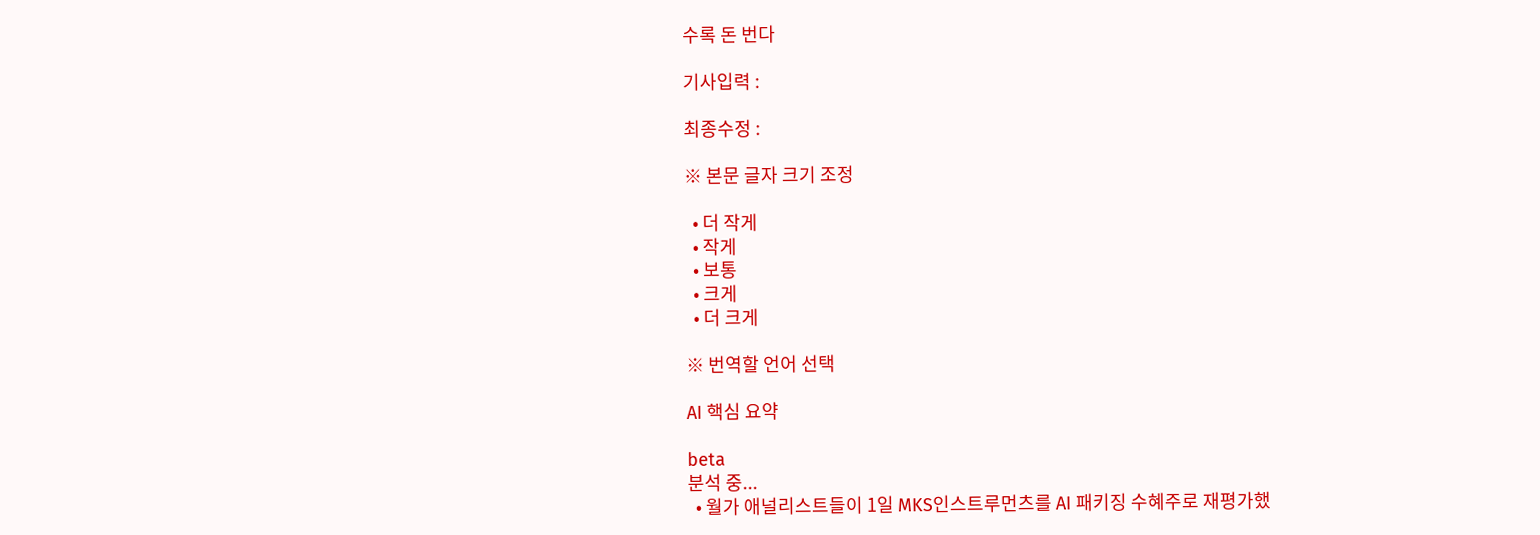수록 돈 번다

기사입력 :

최종수정 :

※ 본문 글자 크기 조정

  • 더 작게
  • 작게
  • 보통
  • 크게
  • 더 크게

※ 번역할 언어 선택

AI 핵심 요약

beta
분석 중...
  • 월가 애널리스트들이 1일 MKS인스트루먼츠를 AI 패키징 수혜주로 재평가했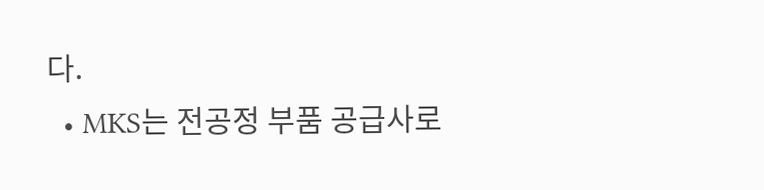다.
  • MKS는 전공정 부품 공급사로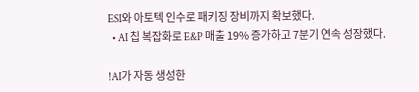ESI와 아토텍 인수로 패키징 장비까지 확보했다.
  • AI 칩 복잡화로 E&P 매출 19% 증가하고 7분기 연속 성장했다.

!AI가 자동 생성한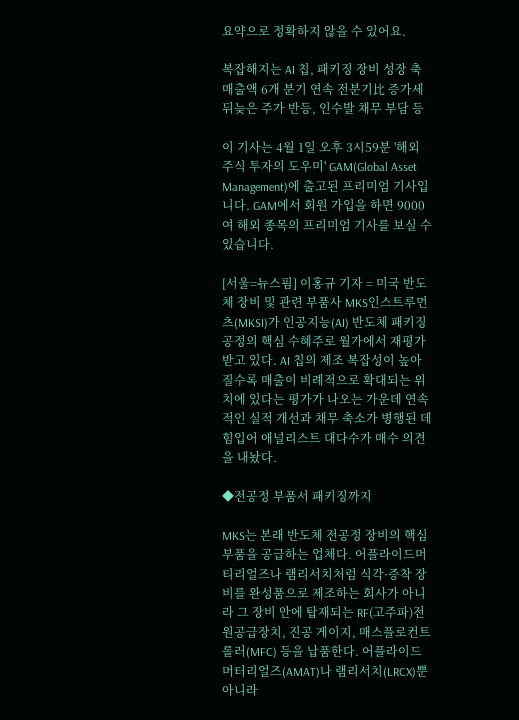요약으로 정확하지 않을 수 있어요.

복잡해지는 AI 칩, 패키징 장비 성장 축
매출액 6개 분기 연속 전분기比 증가세
뒤늦은 주가 반등, 인수발 채무 부담 등

이 기사는 4월 1일 오후 3시59분 '해외 주식 투자의 도우미' GAM(Global Asset Management)에 출고된 프리미엄 기사입니다. GAM에서 회원 가입을 하면 9000여 해외 종목의 프리미엄 기사를 보실 수 있습니다.

[서울=뉴스핌] 이홍규 기자 = 미국 반도체 장비 및 관련 부품사 MKS인스트루먼츠(MKSI)가 인공지능(AI) 반도체 패키징 공정의 핵심 수혜주로 월가에서 재평가받고 있다. AI 칩의 제조 복잡성이 높아질수록 매출이 비례적으로 확대되는 위치에 있다는 평가가 나오는 가운데 연속적인 실적 개선과 채무 축소가 병행된 데 힘입어 애널리스트 대다수가 매수 의견을 내놨다.

◆전공정 부품서 패키징까지

MKS는 본래 반도체 전공정 장비의 핵심 부품을 공급하는 업체다. 어플라이드머티리얼즈나 램리서치처럼 식각·증착 장비를 완성품으로 제조하는 회사가 아니라 그 장비 안에 탑재되는 RF(고주파)전원공급장치, 진공 게이지, 매스플로컨트롤러(MFC) 등을 납품한다. 어플라이드머터리얼즈(AMAT)나 램리서치(LRCX)뿐 아니라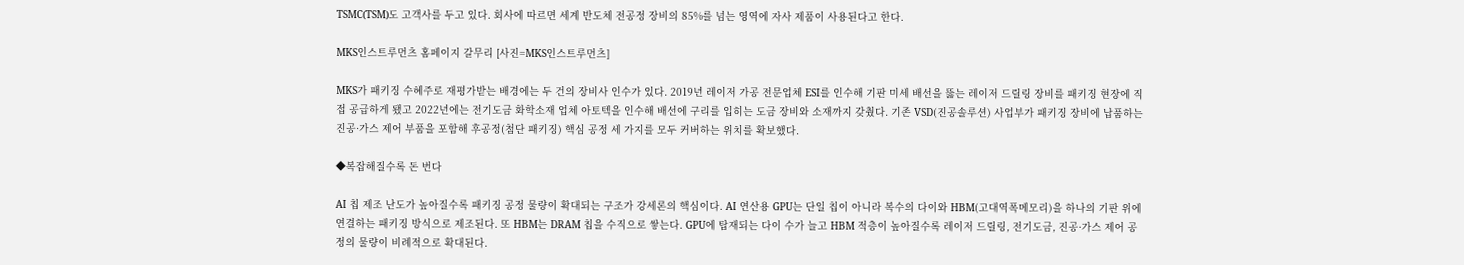TSMC(TSM)도 고객사를 두고 있다. 회사에 따르면 세계 반도체 전공정 장비의 85%를 넘는 영역에 자사 제품이 사용된다고 한다.

MKS인스트루먼츠 홈페이지 갈무리 [사진=MKS인스트루먼츠]

MKS가 패키징 수혜주로 재평가받는 배경에는 두 건의 장비사 인수가 있다. 2019년 레이저 가공 전문업체 ESI를 인수해 기판 미세 배선을 뚫는 레이저 드릴링 장비를 패키징 현장에 직접 공급하게 됐고 2022년에는 전기도금 화학소재 업체 아토텍을 인수해 배선에 구리를 입히는 도금 장비와 소재까지 갖췄다. 기존 VSD(진공솔루션) 사업부가 패키징 장비에 납품하는 진공·가스 제어 부품을 포함해 후공정(첨단 패키징) 핵심 공정 세 가지를 모두 커버하는 위치를 확보했다.

◆복잡해질수록 돈 번다

AI 칩 제조 난도가 높아질수록 패키징 공정 물량이 확대되는 구조가 강세론의 핵심이다. AI 연산용 GPU는 단일 칩이 아니라 복수의 다이와 HBM(고대역폭메모리)을 하나의 기판 위에 연결하는 패키징 방식으로 제조된다. 또 HBM는 DRAM 칩을 수직으로 쌓는다. GPU에 탑재되는 다이 수가 늘고 HBM 적층이 높아질수록 레이저 드릴링, 전기도금, 진공·가스 제어 공정의 물량이 비례적으로 확대된다.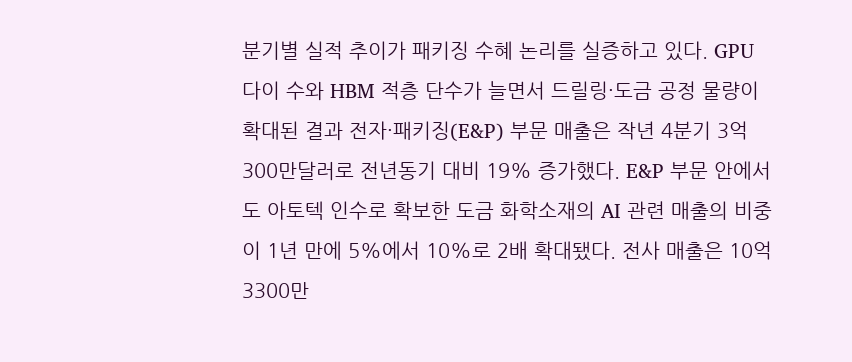분기별 실적 추이가 패키징 수혜 논리를 실증하고 있다. GPU 다이 수와 HBM 적층 단수가 늘면서 드릴링·도금 공정 물량이 확대된 결과 전자·패키징(E&P) 부문 매출은 작년 4분기 3억300만달러로 전년동기 대비 19% 증가했다. E&P 부문 안에서도 아토텍 인수로 확보한 도금 화학소재의 AI 관련 매출의 비중이 1년 만에 5%에서 10%로 2배 확대됐다. 전사 매출은 10억3300만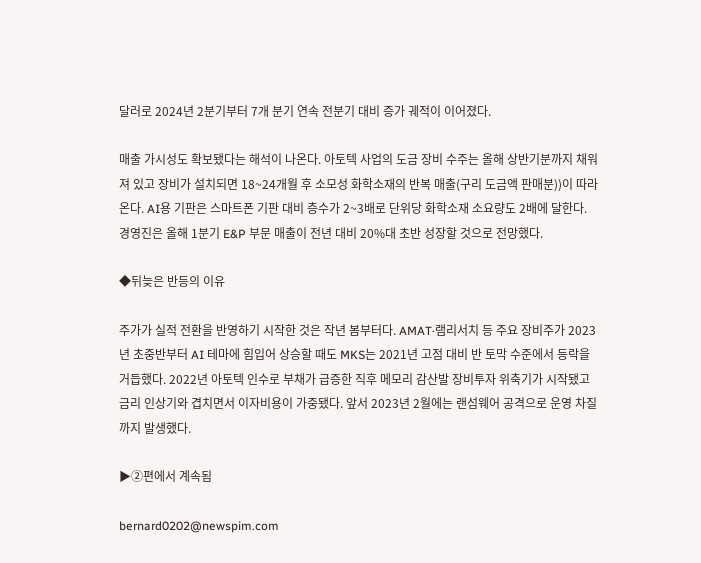달러로 2024년 2분기부터 7개 분기 연속 전분기 대비 증가 궤적이 이어졌다.

매출 가시성도 확보됐다는 해석이 나온다. 아토텍 사업의 도금 장비 수주는 올해 상반기분까지 채워져 있고 장비가 설치되면 18~24개월 후 소모성 화학소재의 반복 매출(구리 도금액 판매분))이 따라온다. AI용 기판은 스마트폰 기판 대비 층수가 2~3배로 단위당 화학소재 소요량도 2배에 달한다. 경영진은 올해 1분기 E&P 부문 매출이 전년 대비 20%대 초반 성장할 것으로 전망했다.

◆뒤늦은 반등의 이유

주가가 실적 전환을 반영하기 시작한 것은 작년 봄부터다. AMAT·램리서치 등 주요 장비주가 2023년 초중반부터 AI 테마에 힘입어 상승할 때도 MKS는 2021년 고점 대비 반 토막 수준에서 등락을 거듭했다. 2022년 아토텍 인수로 부채가 급증한 직후 메모리 감산발 장비투자 위축기가 시작됐고 금리 인상기와 겹치면서 이자비용이 가중됐다. 앞서 2023년 2월에는 랜섬웨어 공격으로 운영 차질까지 발생했다.

▶②편에서 계속됨

bernard0202@newspim.com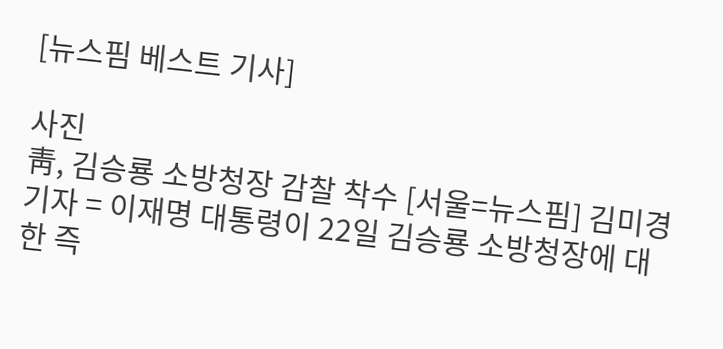[뉴스핌 베스트 기사]

사진
靑, 김승룡 소방청장 감찰 착수 [서울=뉴스핌] 김미경 기자 = 이재명 대통령이 22일 김승룡 소방청장에 대한 즉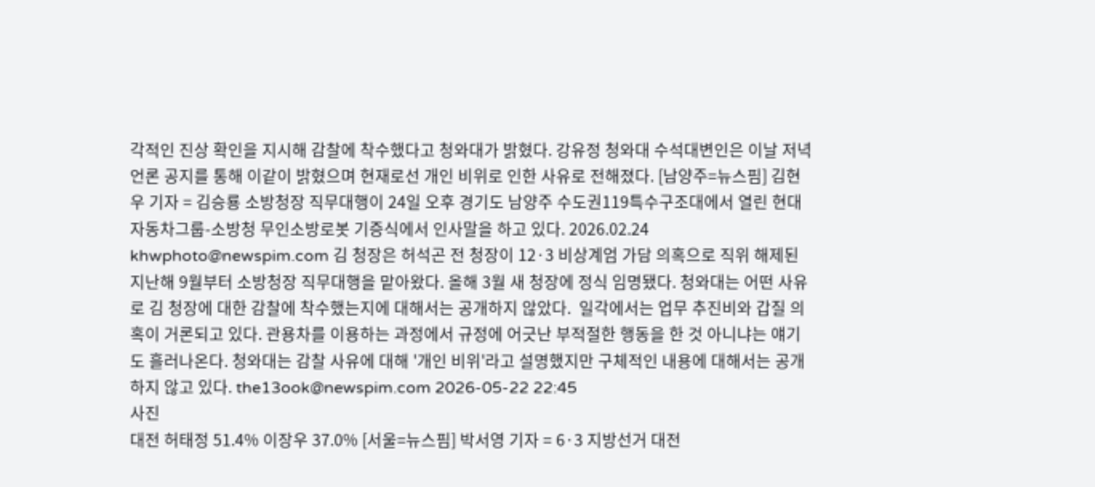각적인 진상 확인을 지시해 감찰에 착수했다고 청와대가 밝혔다. 강유정 청와대 수석대변인은 이날 저녁 언론 공지를 통해 이같이 밝혔으며 현재로선 개인 비위로 인한 사유로 전해졌다. [남양주=뉴스핌] 김현우 기자 = 김승룡 소방청장 직무대행이 24일 오후 경기도 남양주 수도권119특수구조대에서 열린 현대자동차그룹-소방청 무인소방로봇 기증식에서 인사말을 하고 있다. 2026.02.24 khwphoto@newspim.com 김 청장은 허석곤 전 청장이 12·3 비상계엄 가담 의혹으로 직위 해제된 지난해 9월부터 소방청장 직무대행을 맡아왔다. 올해 3월 새 청장에 정식 임명됐다. 청와대는 어떤 사유로 김 청장에 대한 감찰에 착수했는지에 대해서는 공개하지 않았다.  일각에서는 업무 추진비와 갑질 의혹이 거론되고 있다. 관용차를 이용하는 과정에서 규정에 어긋난 부적절한 행동을 한 것 아니냐는 얘기도 흘러나온다. 청와대는 감찰 사유에 대해 '개인 비위'라고 설명했지만 구체적인 내용에 대해서는 공개하지 않고 있다. the13ook@newspim.com 2026-05-22 22:45
사진
대전 허태정 51.4% 이장우 37.0% [서울=뉴스핌] 박서영 기자 = 6·3 지방선거 대전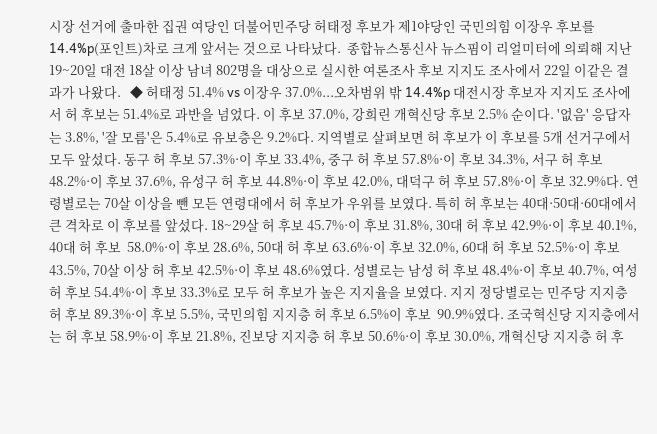시장 선거에 출마한 집권 여당인 더불어민주당 허태정 후보가 제1야당인 국민의힘 이장우 후보를 14.4%p(포인트)차로 크게 앞서는 것으로 나타났다.  종합뉴스통신사 뉴스핌이 리얼미터에 의뢰해 지난 19~20일 대전 18살 이상 남녀 802명을 대상으로 실시한 여론조사 후보 지지도 조사에서 22일 이같은 결과가 나왔다.   ◆ 허태정 51.4% vs 이장우 37.0%...오차범위 밖 14.4%p 대전시장 후보자 지지도 조사에서 허 후보는 51.4%로 과반을 넘었다. 이 후보 37.0%, 강희린 개혁신당 후보 2.5% 순이다. '없음' 응답자는 3.8%, '잘 모름'은 5.4%로 유보층은 9.2%다. 지역별로 살펴보면 허 후보가 이 후보를 5개 선거구에서 모두 앞섰다. 동구 허 후보 57.3%·이 후보 33.4%, 중구 허 후보 57.8%·이 후보 34.3%, 서구 허 후보 48.2%·이 후보 37.6%, 유성구 허 후보 44.8%·이 후보 42.0%, 대덕구 허 후보 57.8%·이 후보 32.9%다. 연령별로는 70살 이상을 뺀 모든 연령대에서 허 후보가 우위를 보였다. 특히 허 후보는 40대·50대·60대에서 큰 격차로 이 후보를 앞섰다. 18~29살 허 후보 45.7%·이 후보 31.8%, 30대 허 후보 42.9%·이 후보 40.1%, 40대 허 후보  58.0%·이 후보 28.6%, 50대 허 후보 63.6%·이 후보 32.0%, 60대 허 후보 52.5%·이 후보 43.5%, 70살 이상 허 후보 42.5%·이 후보 48.6%였다. 성별로는 남성 허 후보 48.4%·이 후보 40.7%, 여성 허 후보 54.4%·이 후보 33.3%로 모두 허 후보가 높은 지지율을 보였다. 지지 정당별로는 민주당 지지층 허 후보 89.3%·이 후보 5.5%, 국민의힘 지지층 허 후보 6.5%이 후보  90.9%였다. 조국혁신당 지지층에서는 허 후보 58.9%·이 후보 21.8%, 진보당 지지층 허 후보 50.6%·이 후보 30.0%, 개혁신당 지지층 허 후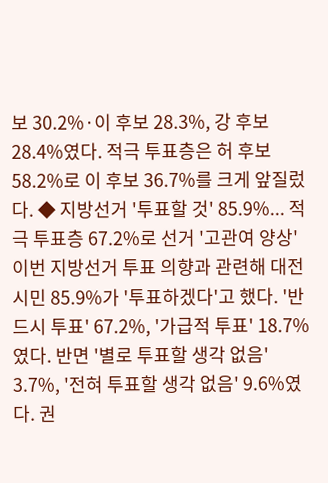보 30.2%·이 후보 28.3%, 강 후보 28.4%였다. 적극 투표층은 허 후보 58.2%로 이 후보 36.7%를 크게 앞질렀다. ◆ 지방선거 '투표할 것' 85.9%... 적극 투표층 67.2%로 선거 '고관여 양상' 이번 지방선거 투표 의향과 관련해 대전시민 85.9%가 '투표하겠다'고 했다. '반드시 투표' 67.2%, '가급적 투표' 18.7%였다. 반면 '별로 투표할 생각 없음' 3.7%, '전혀 투표할 생각 없음' 9.6%였다. 권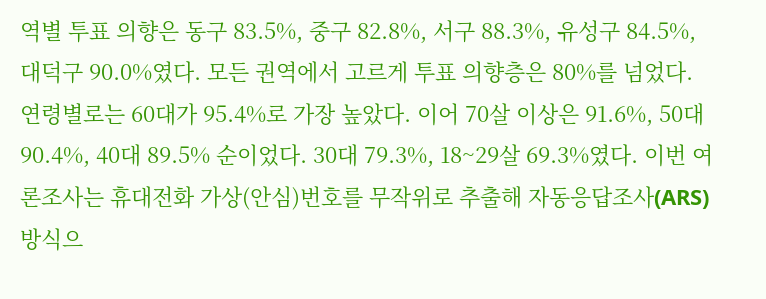역별 투표 의향은 동구 83.5%, 중구 82.8%, 서구 88.3%, 유성구 84.5%, 대덕구 90.0%였다. 모든 권역에서 고르게 투표 의향층은 80%를 넘었다. 연령별로는 60대가 95.4%로 가장 높았다. 이어 70살 이상은 91.6%, 50대 90.4%, 40대 89.5% 순이었다. 30대 79.3%, 18~29살 69.3%였다. 이번 여론조사는 휴대전화 가상(안심)번호를 무작위로 추출해 자동응답조사(ARS) 방식으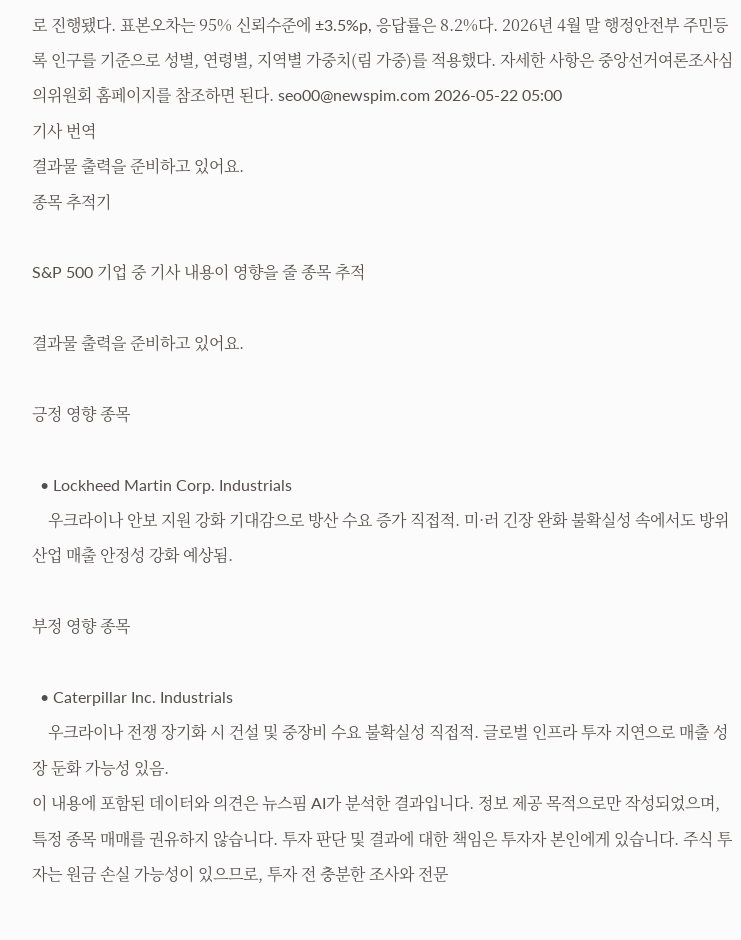로 진행됐다. 표본오차는 95% 신뢰수준에 ±3.5%p, 응답률은 8.2%다. 2026년 4월 말 행정안전부 주민등록 인구를 기준으로 성별, 연령별, 지역별 가중치(림 가중)를 적용했다. 자세한 사항은 중앙선거여론조사심의위원회 홈페이지를 참조하면 된다. seo00@newspim.com 2026-05-22 05:00
기사 번역
결과물 출력을 준비하고 있어요.
종목 추적기

S&P 500 기업 중 기사 내용이 영향을 줄 종목 추적

결과물 출력을 준비하고 있어요.

긍정 영향 종목

  • Lockheed Martin Corp. Industrials
    우크라이나 안보 지원 강화 기대감으로 방산 수요 증가 직접적. 미·러 긴장 완화 불확실성 속에서도 방위산업 매출 안정성 강화 예상됨.

부정 영향 종목

  • Caterpillar Inc. Industrials
    우크라이나 전쟁 장기화 시 건설 및 중장비 수요 불확실성 직접적. 글로벌 인프라 투자 지연으로 매출 성장 둔화 가능성 있음.
이 내용에 포함된 데이터와 의견은 뉴스핌 AI가 분석한 결과입니다. 정보 제공 목적으로만 작성되었으며, 특정 종목 매매를 권유하지 않습니다. 투자 판단 및 결과에 대한 책임은 투자자 본인에게 있습니다. 주식 투자는 원금 손실 가능성이 있으므로, 투자 전 충분한 조사와 전문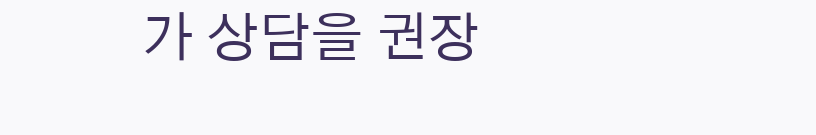가 상담을 권장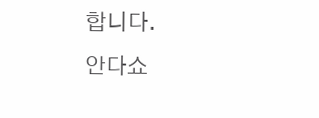합니다.
안다쇼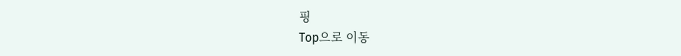핑
Top으로 이동